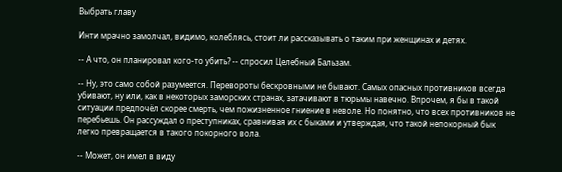Выбрать главу

Инти мрачно замолчал, видимо, колеблясь, стоит ли рассказывать о таким при женщинах и детях.

-- А что, он планировал кого-то убить? -- спросил Целебный Бальзам.

-- Ну, это само собой разумеется. Перевороты бескровными не бывают. Самых опасных противников всегда убивают, ну или, как в некоторых заморских странах, затачивают в тюрьмы навечно. Впрочем, я бы в такой ситуации предпочёл скорее смерть, чем пожизненное гниение в неволе. Но понятно, что всех противников не перебьешь. Он рассуждал о преступниках, сравнивая их с быками и утверждая, что такой непокорный бык легко превращается в такого покорного вола.

-- Может, он имел в виду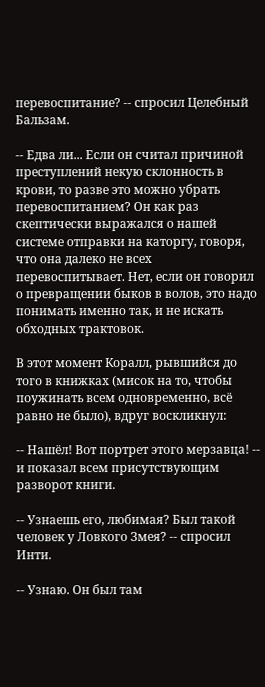перевоспитание? -- спросил Целебный Бальзам.

-- Едва ли... Если он считал причиной преступлений некую склонность в крови, то разве это можно убрать перевоспитанием? Он как раз скептически выражался о нашей системе отправки на каторгу, говоря, что она далеко не всех перевоспитывает. Нет, если он говорил о превращении быков в волов, это надо понимать именно так, и не искать обходных трактовок.

В этот момент Коралл, рывшийся до того в книжках (мисок на то, чтобы поужинать всем одновременно, всё равно не было), вдруг воскликнул:

-- Нашёл! Вот портрет этого мерзавца! -- и показал всем присутствующим разворот книги.

-- Узнаешь его, любимая? Был такой человек у Ловкого Змея? -- спросил Инти.

-- Узнаю. Он был там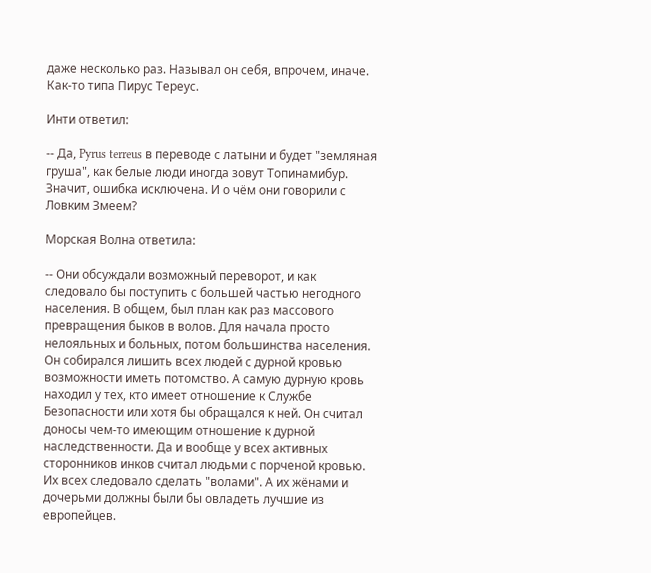даже несколько раз. Называл он себя, впрочем, иначе. Как-то типа Пирус Тереус.

Инти ответил:

-- Да, Pyrus terreus в переводе с латыни и будет "земляная груша", как белые люди иногда зовут Топинамибур. Значит, ошибка исключена. И о чём они говорили с Ловким Змеем?

Морская Волна ответила:

-- Они обсуждали возможный переворот, и как следовало бы поступить с большей частью негодного населения. В общем, был план как раз массового превращения быков в волов. Для начала просто нелояльных и больных, потом большинства населения. Он собирался лишить всех людей с дурной кровью возможности иметь потомство. А самую дурную кровь находил у тех, кто имеет отношение к Службе Безопасности или хотя бы обращался к ней. Он считал доносы чем-то имеющим отношение к дурной наследственности. Да и вообще у всех активных сторонников инков считал людьми с порченой кровью. Их всех следовало сделать "волами". А их жёнами и дочерьми должны были бы овладеть лучшие из европейцев.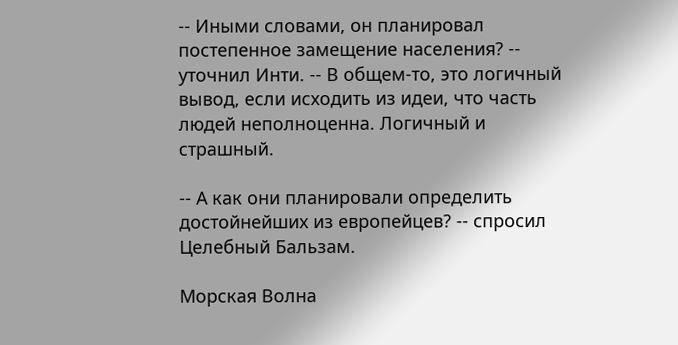-- Иными словами, он планировал постепенное замещение населения? -- уточнил Инти. -- В общем-то, это логичный вывод, если исходить из идеи, что часть людей неполноценна. Логичный и страшный.

-- А как они планировали определить достойнейших из европейцев? -- спросил Целебный Бальзам.

Морская Волна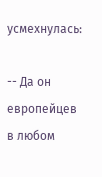усмехнулась:

-- Да он европейцев в любом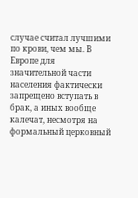случае считал лучшими по крови, чем мы. В Европе для значительной части населения фактически запрещено вступать в брак, а иных вообще калечат, несмотря на формальный церковный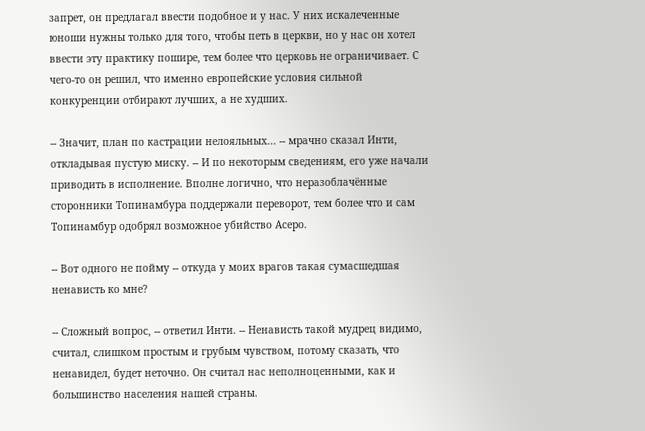запрет, он предлагал ввести подобное и у нас. У них искалеченные юноши нужны только для того, чтобы петь в церкви, но у нас он хотел ввести эту практику пошире, тем более что церковь не ограничивает. С чего-то он решил, что именно европейские условия сильной конкуренции отбирают лучших, а не худших.

-- Значит, план по кастрации нелояльных... -- мрачно сказал Инти, откладывая пустую миску. -- И по некоторым сведениям, его уже начали приводить в исполнение. Вполне логично, что неразоблачённые сторонники Топинамбура поддержали переворот, тем более что и сам Топинамбур одобрял возможное убийство Асеро.

-- Вот одного не пойму -- откуда у моих врагов такая сумасшедшая ненависть ко мне?

-- Сложный вопрос, -- ответил Инти. -- Ненависть такой мудрец видимо, считал, слишком простым и грубым чувством, потому сказать, что ненавидел, будет неточно. Он считал нас неполноценными, как и большинство населения нашей страны.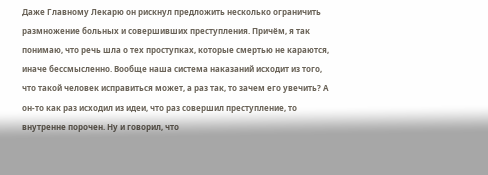Даже Главному Лекарю он рискнул предложить несколько ограничить размножение больных и совершивших преступления. Причём, я так понимаю, что речь шла о тех проступках, которые смертью не караются, иначе бессмысленно. Вообще наша система наказаний исходит из того, что такой человек исправиться может, а раз так, то зачем его увечить? А он-то как раз исходил из идеи, что раз совершил преступление, то внутренне порочен. Ну и говорил, что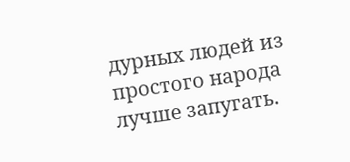дурных людей из простого народа лучше запугать.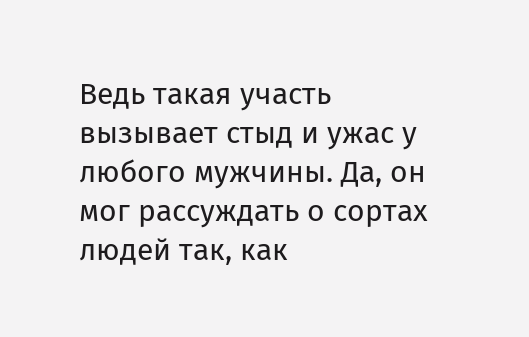Ведь такая участь вызывает стыд и ужас у любого мужчины. Да, он мог рассуждать о сортах людей так, как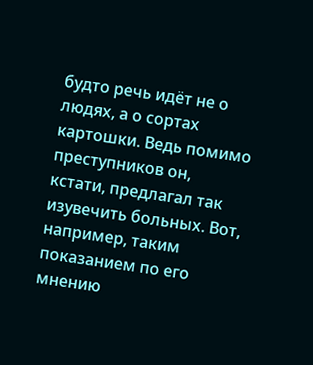будто речь идёт не о людях, а о сортах картошки. Ведь помимо преступников он, кстати, предлагал так изувечить больных. Вот, например, таким показанием по его мнению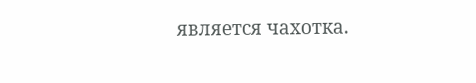является чахотка.